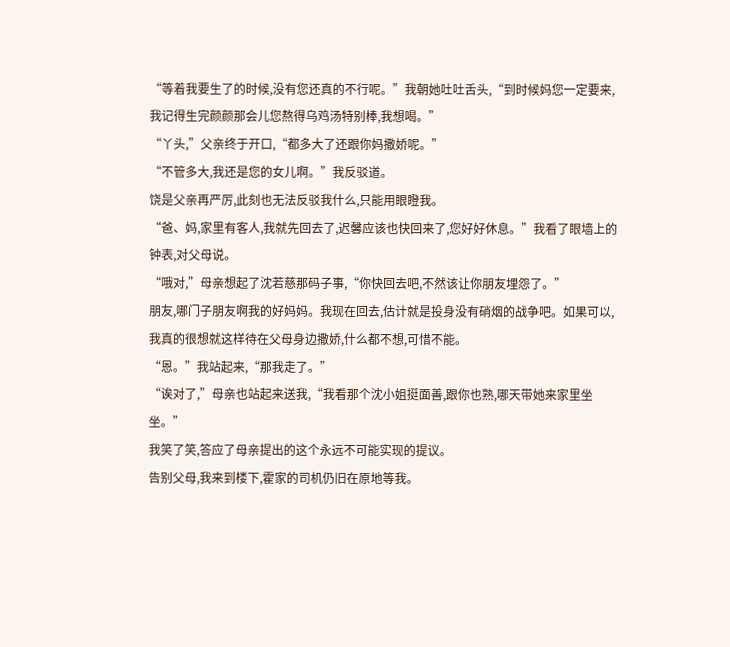“等着我要生了的时候,没有您还真的不行呢。”我朝她吐吐舌头,“到时候妈您一定要来,我记得生完颜颜那会儿您熬得乌鸡汤特别棒,我想喝。”
“丫头,”父亲终于开口,“都多大了还跟你妈撒娇呢。”
“不管多大,我还是您的女儿啊。”我反驳道。
饶是父亲再严厉,此刻也无法反驳我什么,只能用眼瞪我。
“爸、妈,家里有客人,我就先回去了,迟馨应该也快回来了,您好好休息。”我看了眼墙上的钟表,对父母说。
“哦对,”母亲想起了沈若慈那码子事,“你快回去吧,不然该让你朋友埋怨了。”
朋友,哪门子朋友啊我的好妈妈。我现在回去,估计就是投身没有硝烟的战争吧。如果可以,我真的很想就这样待在父母身边撒娇,什么都不想,可惜不能。
“恩。”我站起来,“那我走了。”
“诶对了,”母亲也站起来送我,“我看那个沈小姐挺面善,跟你也熟,哪天带她来家里坐坐。”
我笑了笑,答应了母亲提出的这个永远不可能实现的提议。
告别父母,我来到楼下,霍家的司机仍旧在原地等我。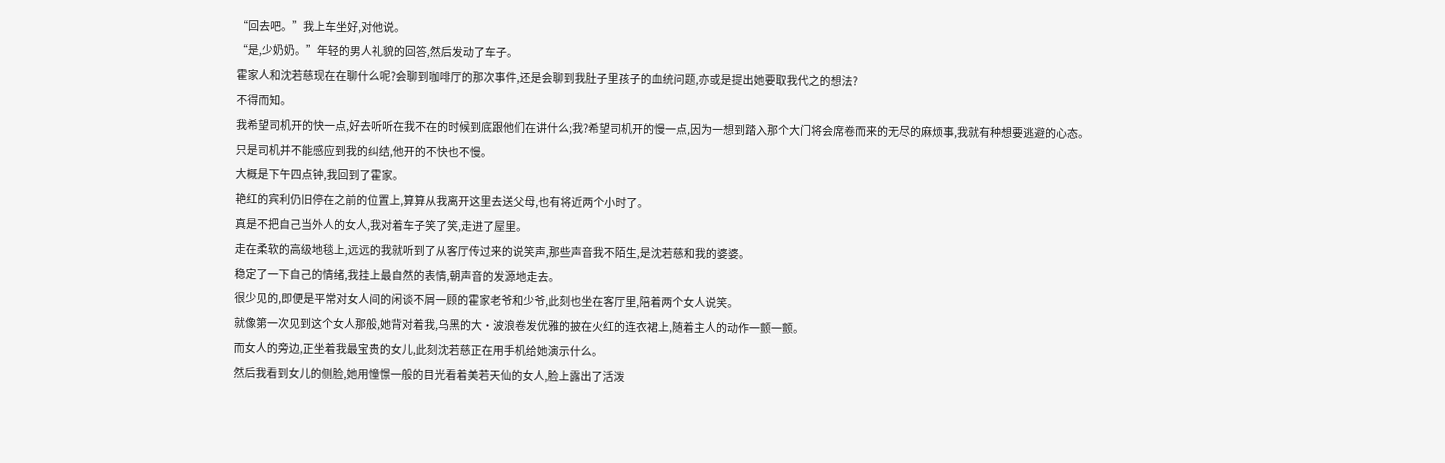“回去吧。”我上车坐好,对他说。
“是,少奶奶。”年轻的男人礼貌的回答,然后发动了车子。
霍家人和沈若慈现在在聊什么呢?会聊到咖啡厅的那次事件,还是会聊到我肚子里孩子的血统问题,亦或是提出她要取我代之的想法?
不得而知。
我希望司机开的快一点,好去听听在我不在的时候到底跟他们在讲什么;我?希望司机开的慢一点,因为一想到踏入那个大门将会席卷而来的无尽的麻烦事,我就有种想要逃避的心态。
只是司机并不能感应到我的纠结,他开的不快也不慢。
大概是下午四点钟,我回到了霍家。
艳红的宾利仍旧停在之前的位置上,算算从我离开这里去送父母,也有将近两个小时了。
真是不把自己当外人的女人,我对着车子笑了笑,走进了屋里。
走在柔软的高级地毯上,远远的我就听到了从客厅传过来的说笑声,那些声音我不陌生,是沈若慈和我的婆婆。
稳定了一下自己的情绪,我挂上最自然的表情,朝声音的发源地走去。
很少见的,即便是平常对女人间的闲谈不屑一顾的霍家老爷和少爷,此刻也坐在客厅里,陪着两个女人说笑。
就像第一次见到这个女人那般,她背对着我,乌黑的大·波浪卷发优雅的披在火红的连衣裙上,随着主人的动作一颤一颤。
而女人的旁边,正坐着我最宝贵的女儿,此刻沈若慈正在用手机给她演示什么。
然后我看到女儿的侧脸,她用憧憬一般的目光看着美若天仙的女人,脸上露出了活泼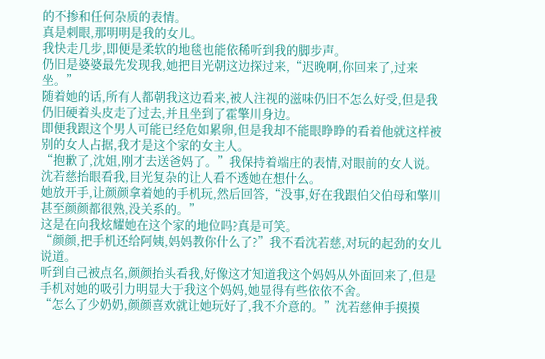的不掺和任何杂质的表情。
真是刺眼,那明明是我的女儿。
我快走几步,即便是柔软的地毯也能依稀听到我的脚步声。
仍旧是婆婆最先发现我,她把目光朝这边探过来,“迟晚啊,你回来了,过来坐。”
随着她的话,所有人都朝我这边看来,被人注视的滋味仍旧不怎么好受,但是我仍旧硬着头皮走了过去,并且坐到了霍擎川身边。
即便我跟这个男人可能已经危如累卵,但是我却不能眼睁睁的看着他就这样被别的女人占据,我才是这个家的女主人。
“抱歉了,沈姐,刚才去送爸妈了。”我保持着端庄的表情,对眼前的女人说。
沈若慈抬眼看我,目光复杂的让人看不透她在想什么。
她放开手,让颜颜拿着她的手机玩,然后回答,“没事,好在我跟伯父伯母和擎川甚至颜颜都很熟,没关系的。”
这是在向我炫耀她在这个家的地位吗?真是可笑。
“颜颜,把手机还给阿姨,妈妈教你什么了?”我不看沈若慈,对玩的起劲的女儿说道。
听到自己被点名,颜颜抬头看我,好像这才知道我这个妈妈从外面回来了,但是手机对她的吸引力明显大于我这个妈妈,她显得有些依依不舍。
“怎么了少奶奶,颜颜喜欢就让她玩好了,我不介意的。”沈若慈伸手摸摸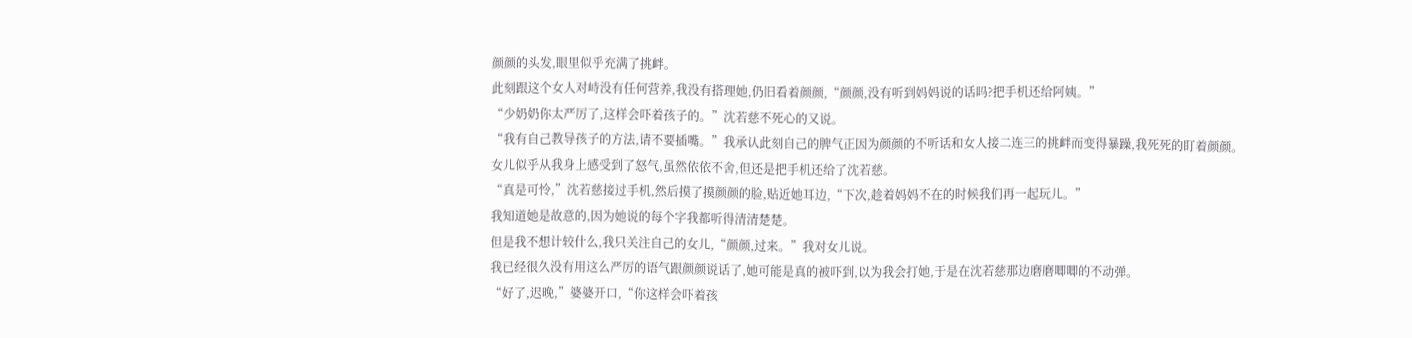颜颜的头发,眼里似乎充满了挑衅。
此刻跟这个女人对峙没有任何营养,我没有搭理她,仍旧看着颜颜,“颜颜,没有听到妈妈说的话吗?把手机还给阿姨。”
“少奶奶你太严厉了,这样会吓着孩子的。”沈若慈不死心的又说。
“我有自己教导孩子的方法,请不要插嘴。”我承认此刻自己的脾气正因为颜颜的不听话和女人接二连三的挑衅而变得暴躁,我死死的盯着颜颜。
女儿似乎从我身上感受到了怒气,虽然依依不舍,但还是把手机还给了沈若慈。
“真是可怜,”沈若慈接过手机,然后摸了摸颜颜的脸,贴近她耳边,“下次,趁着妈妈不在的时候我们再一起玩儿。”
我知道她是故意的,因为她说的每个字我都听得清清楚楚。
但是我不想计较什么,我只关注自己的女儿,“颜颜,过来。”我对女儿说。
我已经很久没有用这么严厉的语气跟颜颜说话了,她可能是真的被吓到,以为我会打她,于是在沈若慈那边磨磨唧唧的不动弹。
“好了,迟晚,”婆婆开口,“你这样会吓着孩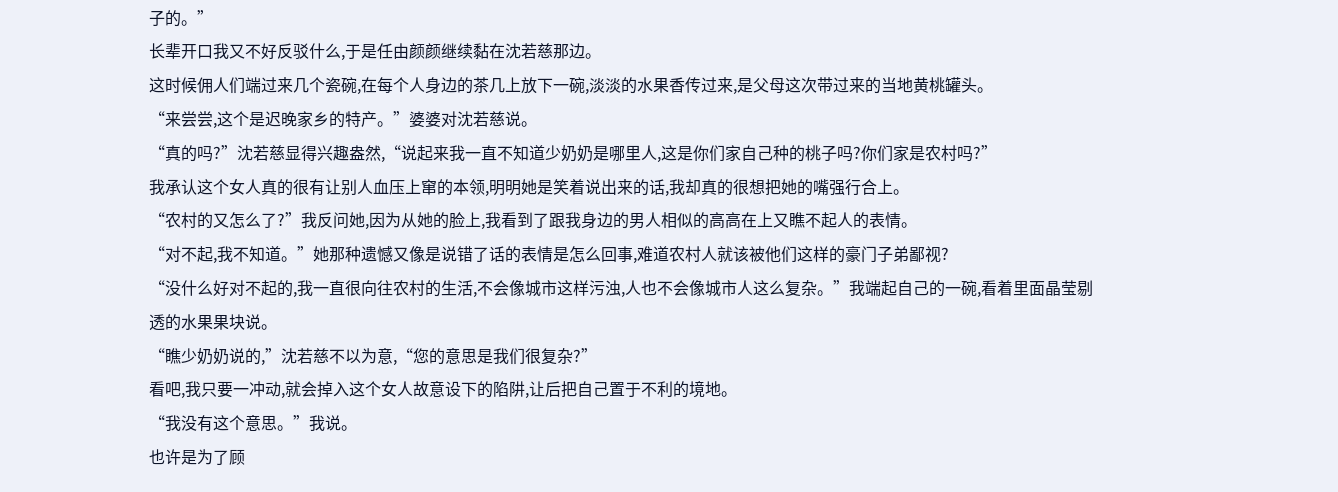子的。”
长辈开口我又不好反驳什么,于是任由颜颜继续黏在沈若慈那边。
这时候佣人们端过来几个瓷碗,在每个人身边的茶几上放下一碗,淡淡的水果香传过来,是父母这次带过来的当地黄桃罐头。
“来尝尝,这个是迟晚家乡的特产。”婆婆对沈若慈说。
“真的吗?”沈若慈显得兴趣盎然,“说起来我一直不知道少奶奶是哪里人,这是你们家自己种的桃子吗?你们家是农村吗?”
我承认这个女人真的很有让别人血压上窜的本领,明明她是笑着说出来的话,我却真的很想把她的嘴强行合上。
“农村的又怎么了?”我反问她,因为从她的脸上,我看到了跟我身边的男人相似的高高在上又瞧不起人的表情。
“对不起,我不知道。”她那种遗憾又像是说错了话的表情是怎么回事,难道农村人就该被他们这样的豪门子弟鄙视?
“没什么好对不起的,我一直很向往农村的生活,不会像城市这样污浊,人也不会像城市人这么复杂。”我端起自己的一碗,看着里面晶莹剔透的水果果块说。
“瞧少奶奶说的,”沈若慈不以为意,“您的意思是我们很复杂?”
看吧,我只要一冲动,就会掉入这个女人故意设下的陷阱,让后把自己置于不利的境地。
“我没有这个意思。”我说。
也许是为了顾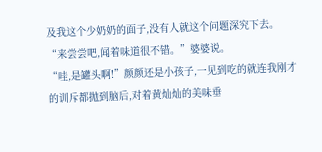及我这个少奶奶的面子,没有人就这个问题深究下去。
“来尝尝吧,闻着味道很不错。”婆婆说。
“哇,是罐头啊!”颜颜还是小孩子,一见到吃的就连我刚才的训斥都抛到脑后,对着黄灿灿的美味垂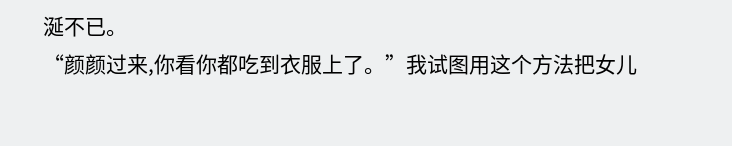涎不已。
“颜颜过来,你看你都吃到衣服上了。”我试图用这个方法把女儿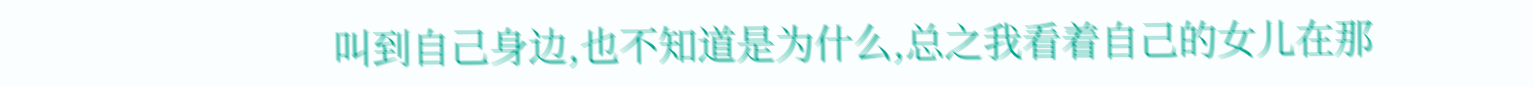叫到自己身边,也不知道是为什么,总之我看着自己的女儿在那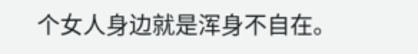个女人身边就是浑身不自在。